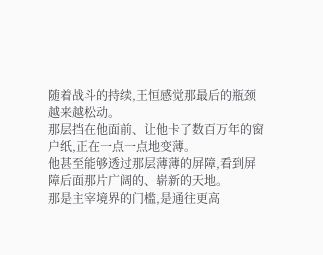随着战斗的持续,王恒感觉那最后的瓶颈越来越松动。
那层挡在他面前、让他卡了数百万年的窗户纸,正在一点一点地变薄。
他甚至能够透过那层薄薄的屏障,看到屏障后面那片广阔的、崭新的天地。
那是主宰境界的门槛,是通往更高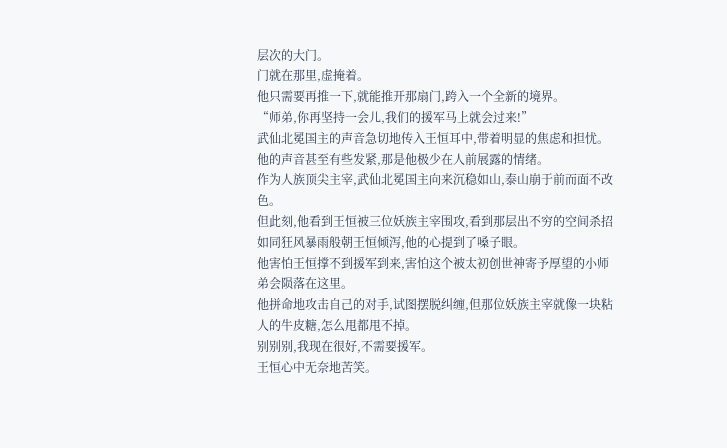层次的大门。
门就在那里,虚掩着。
他只需要再推一下,就能推开那扇门,跨入一个全新的境界。
“师弟,你再坚持一会儿,我们的援军马上就会过来!”
武仙北冕国主的声音急切地传入王恒耳中,带着明显的焦虑和担忧。
他的声音甚至有些发紧,那是他极少在人前展露的情绪。
作为人族顶尖主宰,武仙北冕国主向来沉稳如山,泰山崩于前而面不改色。
但此刻,他看到王恒被三位妖族主宰围攻,看到那层出不穷的空间杀招如同狂风暴雨般朝王恒倾泻,他的心提到了嗓子眼。
他害怕王恒撑不到援军到来,害怕这个被太初创世神寄予厚望的小师弟会陨落在这里。
他拼命地攻击自己的对手,试图摆脱纠缠,但那位妖族主宰就像一块粘人的牛皮糖,怎么甩都甩不掉。
别别别,我现在很好,不需要援军。
王恒心中无奈地苦笑。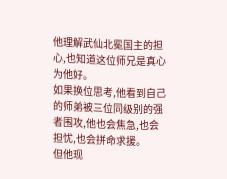他理解武仙北冕国主的担心,也知道这位师兄是真心为他好。
如果换位思考,他看到自己的师弟被三位同级别的强者围攻,他也会焦急,也会担忧,也会拼命求援。
但他现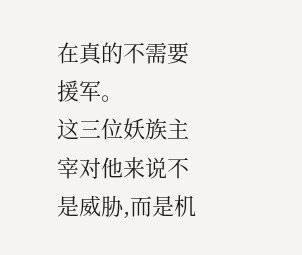在真的不需要援军。
这三位妖族主宰对他来说不是威胁,而是机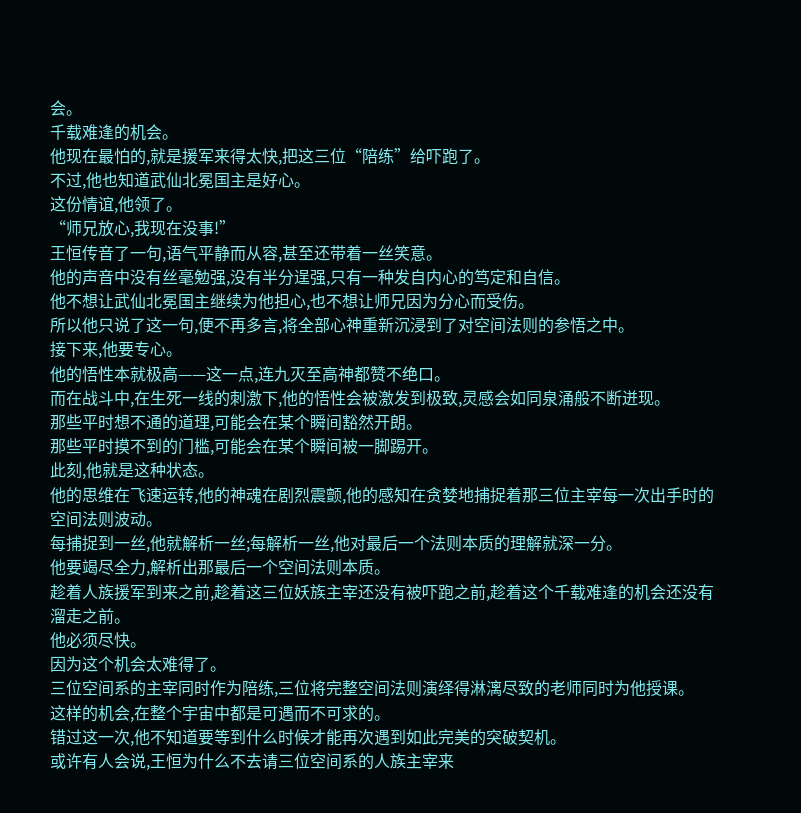会。
千载难逢的机会。
他现在最怕的,就是援军来得太快,把这三位“陪练”给吓跑了。
不过,他也知道武仙北冕国主是好心。
这份情谊,他领了。
“师兄放心,我现在没事!”
王恒传音了一句,语气平静而从容,甚至还带着一丝笑意。
他的声音中没有丝毫勉强,没有半分逞强,只有一种发自内心的笃定和自信。
他不想让武仙北冕国主继续为他担心,也不想让师兄因为分心而受伤。
所以他只说了这一句,便不再多言,将全部心神重新沉浸到了对空间法则的参悟之中。
接下来,他要专心。
他的悟性本就极高——这一点,连九灭至高神都赞不绝口。
而在战斗中,在生死一线的刺激下,他的悟性会被激发到极致,灵感会如同泉涌般不断迸现。
那些平时想不通的道理,可能会在某个瞬间豁然开朗。
那些平时摸不到的门槛,可能会在某个瞬间被一脚踢开。
此刻,他就是这种状态。
他的思维在飞速运转,他的神魂在剧烈震颤,他的感知在贪婪地捕捉着那三位主宰每一次出手时的空间法则波动。
每捕捉到一丝,他就解析一丝;每解析一丝,他对最后一个法则本质的理解就深一分。
他要竭尽全力,解析出那最后一个空间法则本质。
趁着人族援军到来之前,趁着这三位妖族主宰还没有被吓跑之前,趁着这个千载难逢的机会还没有溜走之前。
他必须尽快。
因为这个机会太难得了。
三位空间系的主宰同时作为陪练,三位将完整空间法则演绎得淋漓尽致的老师同时为他授课。
这样的机会,在整个宇宙中都是可遇而不可求的。
错过这一次,他不知道要等到什么时候才能再次遇到如此完美的突破契机。
或许有人会说,王恒为什么不去请三位空间系的人族主宰来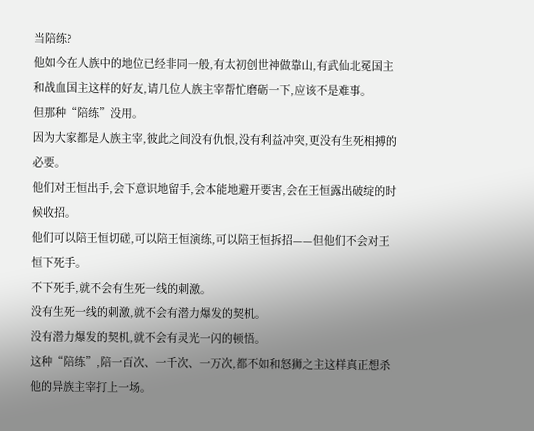当陪练?
他如今在人族中的地位已经非同一般,有太初创世神做靠山,有武仙北冕国主和战血国主这样的好友,请几位人族主宰帮忙磨砺一下,应该不是难事。
但那种“陪练”没用。
因为大家都是人族主宰,彼此之间没有仇恨,没有利益冲突,更没有生死相搏的必要。
他们对王恒出手,会下意识地留手,会本能地避开要害,会在王恒露出破绽的时候收招。
他们可以陪王恒切磋,可以陪王恒演练,可以陪王恒拆招——但他们不会对王恒下死手。
不下死手,就不会有生死一线的刺激。
没有生死一线的刺激,就不会有潜力爆发的契机。
没有潜力爆发的契机,就不会有灵光一闪的顿悟。
这种“陪练”,陪一百次、一千次、一万次,都不如和怒狮之主这样真正想杀他的异族主宰打上一场。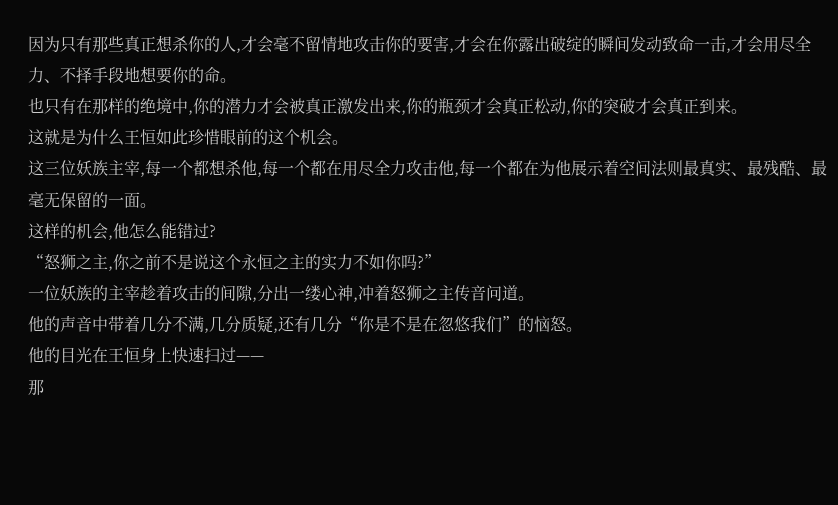因为只有那些真正想杀你的人,才会毫不留情地攻击你的要害,才会在你露出破绽的瞬间发动致命一击,才会用尽全力、不择手段地想要你的命。
也只有在那样的绝境中,你的潜力才会被真正激发出来,你的瓶颈才会真正松动,你的突破才会真正到来。
这就是为什么王恒如此珍惜眼前的这个机会。
这三位妖族主宰,每一个都想杀他,每一个都在用尽全力攻击他,每一个都在为他展示着空间法则最真实、最残酷、最毫无保留的一面。
这样的机会,他怎么能错过?
“怒狮之主,你之前不是说这个永恒之主的实力不如你吗?”
一位妖族的主宰趁着攻击的间隙,分出一缕心神,冲着怒狮之主传音问道。
他的声音中带着几分不满,几分质疑,还有几分“你是不是在忽悠我们”的恼怒。
他的目光在王恒身上快速扫过——
那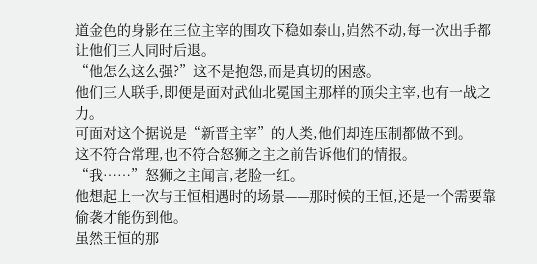道金色的身影在三位主宰的围攻下稳如泰山,岿然不动,每一次出手都让他们三人同时后退。
“他怎么这么强?”这不是抱怨,而是真切的困惑。
他们三人联手,即便是面对武仙北冕国主那样的顶尖主宰,也有一战之力。
可面对这个据说是“新晋主宰”的人类,他们却连压制都做不到。
这不符合常理,也不符合怒狮之主之前告诉他们的情报。
“我……”怒狮之主闻言,老脸一红。
他想起上一次与王恒相遇时的场景——那时候的王恒,还是一个需要靠偷袭才能伤到他。
虽然王恒的那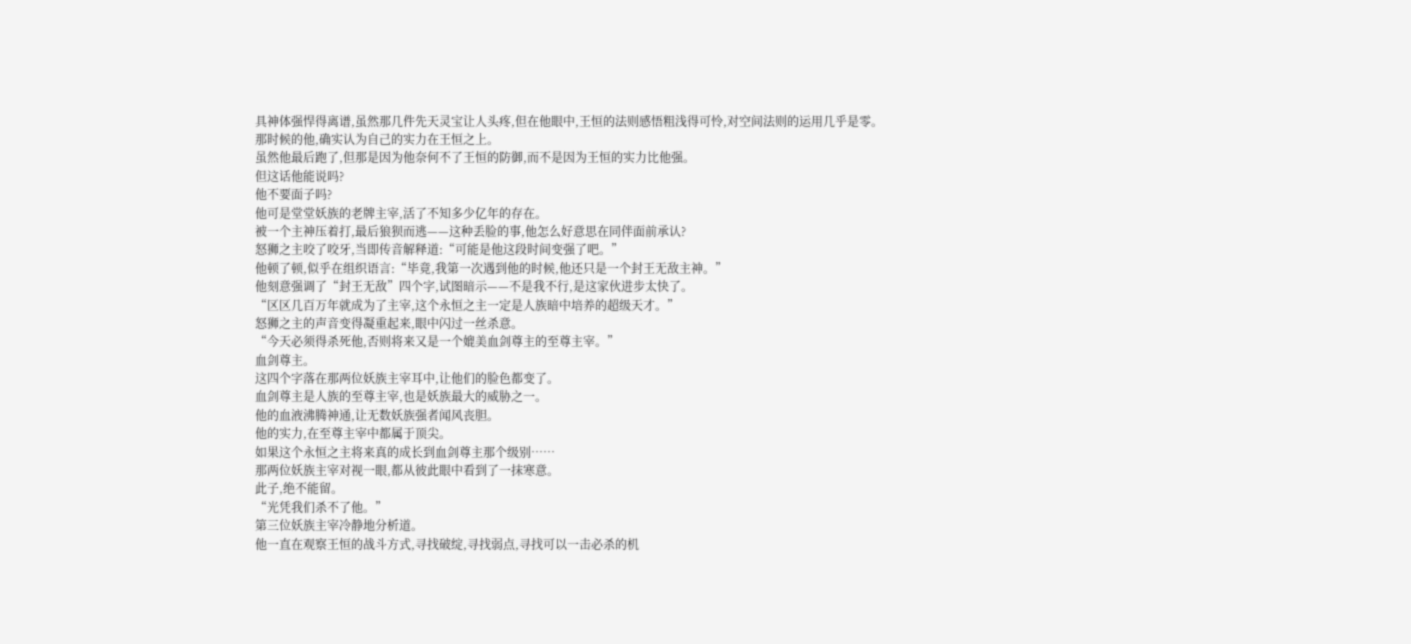具神体强悍得离谱,虽然那几件先天灵宝让人头疼,但在他眼中,王恒的法则感悟粗浅得可怜,对空间法则的运用几乎是零。
那时候的他,确实认为自己的实力在王恒之上。
虽然他最后跑了,但那是因为他奈何不了王恒的防御,而不是因为王恒的实力比他强。
但这话他能说吗?
他不要面子吗?
他可是堂堂妖族的老牌主宰,活了不知多少亿年的存在。
被一个主神压着打,最后狼狈而逃——这种丢脸的事,他怎么好意思在同伴面前承认?
怒狮之主咬了咬牙,当即传音解释道:“可能是他这段时间变强了吧。”
他顿了顿,似乎在组织语言:“毕竟,我第一次遇到他的时候,他还只是一个封王无敌主神。”
他刻意强调了“封王无敌”四个字,试图暗示——不是我不行,是这家伙进步太快了。
“区区几百万年就成为了主宰,这个永恒之主一定是人族暗中培养的超级天才。”
怒狮之主的声音变得凝重起来,眼中闪过一丝杀意。
“今天必须得杀死他,否则将来又是一个媲美血剑尊主的至尊主宰。”
血剑尊主。
这四个字落在那两位妖族主宰耳中,让他们的脸色都变了。
血剑尊主是人族的至尊主宰,也是妖族最大的威胁之一。
他的血液沸腾神通,让无数妖族强者闻风丧胆。
他的实力,在至尊主宰中都属于顶尖。
如果这个永恒之主将来真的成长到血剑尊主那个级别……
那两位妖族主宰对视一眼,都从彼此眼中看到了一抹寒意。
此子,绝不能留。
“光凭我们杀不了他。”
第三位妖族主宰冷静地分析道。
他一直在观察王恒的战斗方式,寻找破绽,寻找弱点,寻找可以一击必杀的机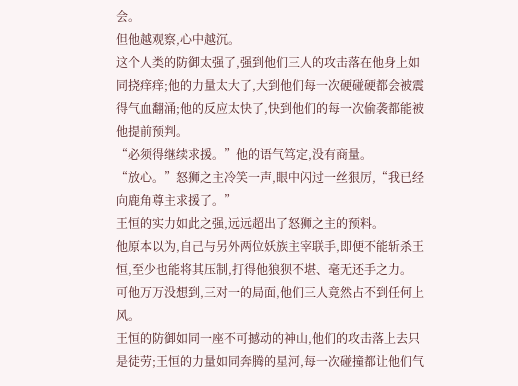会。
但他越观察,心中越沉。
这个人类的防御太强了,强到他们三人的攻击落在他身上如同挠痒痒;他的力量太大了,大到他们每一次硬碰硬都会被震得气血翻涌;他的反应太快了,快到他们的每一次偷袭都能被他提前预判。
“必须得继续求援。”他的语气笃定,没有商量。
“放心。”怒狮之主冷笑一声,眼中闪过一丝狠厉,“我已经向鹿角尊主求援了。”
王恒的实力如此之强,远远超出了怒狮之主的预料。
他原本以为,自己与另外两位妖族主宰联手,即便不能斩杀王恒,至少也能将其压制,打得他狼狈不堪、毫无还手之力。
可他万万没想到,三对一的局面,他们三人竟然占不到任何上风。
王恒的防御如同一座不可撼动的神山,他们的攻击落上去只是徒劳;王恒的力量如同奔腾的星河,每一次碰撞都让他们气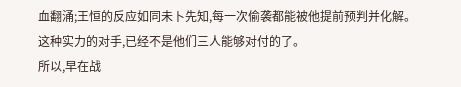血翻涌;王恒的反应如同未卜先知,每一次偷袭都能被他提前预判并化解。
这种实力的对手,已经不是他们三人能够对付的了。
所以,早在战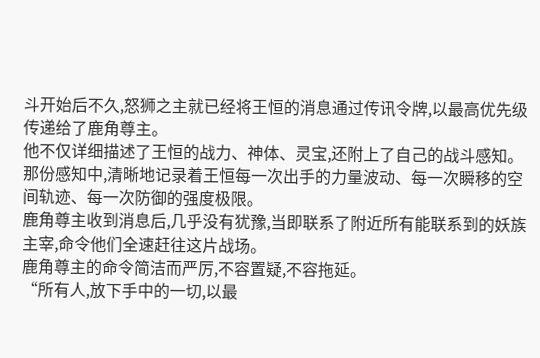斗开始后不久,怒狮之主就已经将王恒的消息通过传讯令牌,以最高优先级传递给了鹿角尊主。
他不仅详细描述了王恒的战力、神体、灵宝,还附上了自己的战斗感知。
那份感知中,清晰地记录着王恒每一次出手的力量波动、每一次瞬移的空间轨迹、每一次防御的强度极限。
鹿角尊主收到消息后,几乎没有犹豫,当即联系了附近所有能联系到的妖族主宰,命令他们全速赶往这片战场。
鹿角尊主的命令简洁而严厉,不容置疑,不容拖延。
“所有人,放下手中的一切,以最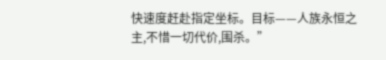快速度赶赴指定坐标。目标——人族永恒之主,不惜一切代价,围杀。”